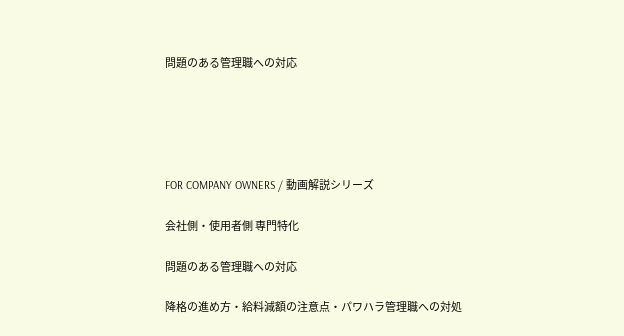問題のある管理職への対応





FOR COMPANY OWNERS / 動画解説シリーズ

会社側・使用者側 専門特化

問題のある管理職への対応

降格の進め方・給料減額の注意点・パワハラ管理職への対処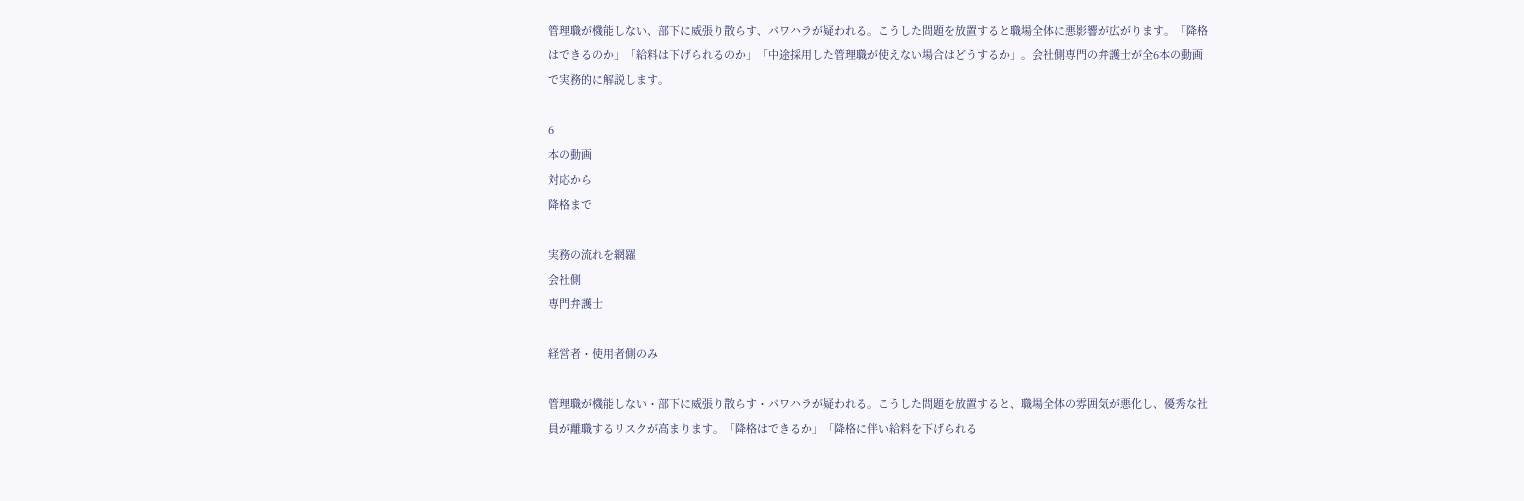管理職が機能しない、部下に威張り散らす、パワハラが疑われる。こうした問題を放置すると職場全体に悪影響が広がります。「降格はできるのか」「給料は下げられるのか」「中途採用した管理職が使えない場合はどうするか」。会社側専門の弁護士が全6本の動画で実務的に解説します。

6
本の動画
対応から
降格まで

実務の流れを網羅
会社側
専門弁護士

経営者・使用者側のみ

管理職が機能しない・部下に威張り散らす・パワハラが疑われる。こうした問題を放置すると、職場全体の雰囲気が悪化し、優秀な社員が離職するリスクが高まります。「降格はできるか」「降格に伴い給料を下げられる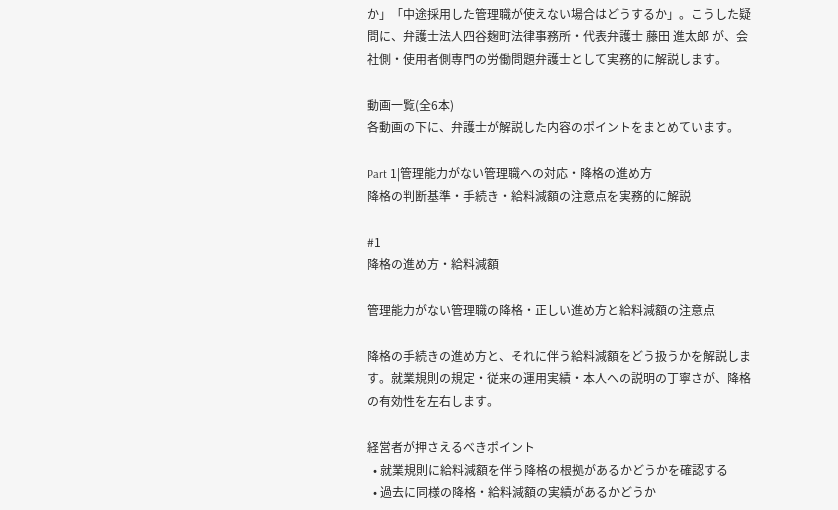か」「中途採用した管理職が使えない場合はどうするか」。こうした疑問に、弁護士法人四谷麹町法律事務所・代表弁護士 藤田 進太郎 が、会社側・使用者側専門の労働問題弁護士として実務的に解説します。

動画一覧(全6本)
各動画の下に、弁護士が解説した内容のポイントをまとめています。

Part 1|管理能力がない管理職への対応・降格の進め方
降格の判断基準・手続き・給料減額の注意点を実務的に解説

#1
降格の進め方・給料減額

管理能力がない管理職の降格・正しい進め方と給料減額の注意点

降格の手続きの進め方と、それに伴う給料減額をどう扱うかを解説します。就業規則の規定・従来の運用実績・本人への説明の丁寧さが、降格の有効性を左右します。

経営者が押さえるべきポイント
  • 就業規則に給料減額を伴う降格の根拠があるかどうかを確認する
  • 過去に同様の降格・給料減額の実績があるかどうか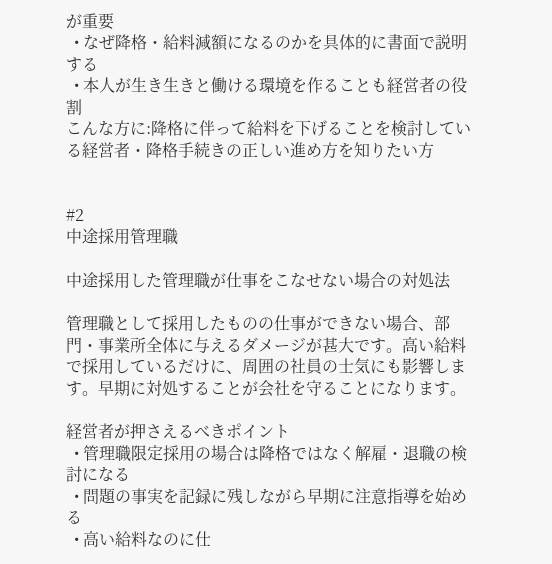が重要
  • なぜ降格・給料減額になるのかを具体的に書面で説明する
  • 本人が生き生きと働ける環境を作ることも経営者の役割
こんな方に:降格に伴って給料を下げることを検討している経営者・降格手続きの正しい進め方を知りたい方


#2
中途採用管理職

中途採用した管理職が仕事をこなせない場合の対処法

管理職として採用したものの仕事ができない場合、部門・事業所全体に与えるダメージが甚大です。高い給料で採用しているだけに、周囲の社員の士気にも影響します。早期に対処することが会社を守ることになります。

経営者が押さえるべきポイント
  • 管理職限定採用の場合は降格ではなく解雇・退職の検討になる
  • 問題の事実を記録に残しながら早期に注意指導を始める
  • 高い給料なのに仕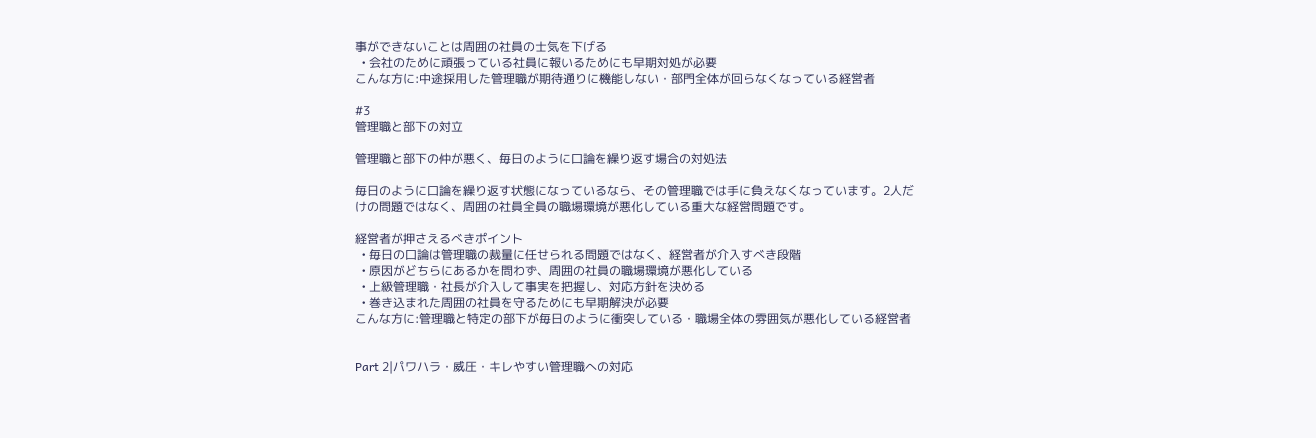事ができないことは周囲の社員の士気を下げる
  • 会社のために頑張っている社員に報いるためにも早期対処が必要
こんな方に:中途採用した管理職が期待通りに機能しない・部門全体が回らなくなっている経営者

#3
管理職と部下の対立

管理職と部下の仲が悪く、毎日のように口論を繰り返す場合の対処法

毎日のように口論を繰り返す状態になっているなら、その管理職では手に負えなくなっています。2人だけの問題ではなく、周囲の社員全員の職場環境が悪化している重大な経営問題です。

経営者が押さえるべきポイント
  • 毎日の口論は管理職の裁量に任せられる問題ではなく、経営者が介入すべき段階
  • 原因がどちらにあるかを問わず、周囲の社員の職場環境が悪化している
  • 上級管理職・社長が介入して事実を把握し、対応方針を決める
  • 巻き込まれた周囲の社員を守るためにも早期解決が必要
こんな方に:管理職と特定の部下が毎日のように衝突している・職場全体の雰囲気が悪化している経営者


Part 2|パワハラ・威圧・キレやすい管理職への対応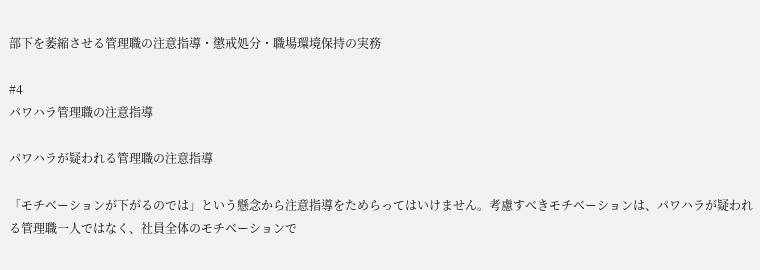部下を萎縮させる管理職の注意指導・懲戒処分・職場環境保持の実務

#4
パワハラ管理職の注意指導

パワハラが疑われる管理職の注意指導

「モチベーションが下がるのでは」という懸念から注意指導をためらってはいけません。考慮すべきモチベーションは、パワハラが疑われる管理職一人ではなく、社員全体のモチベーションで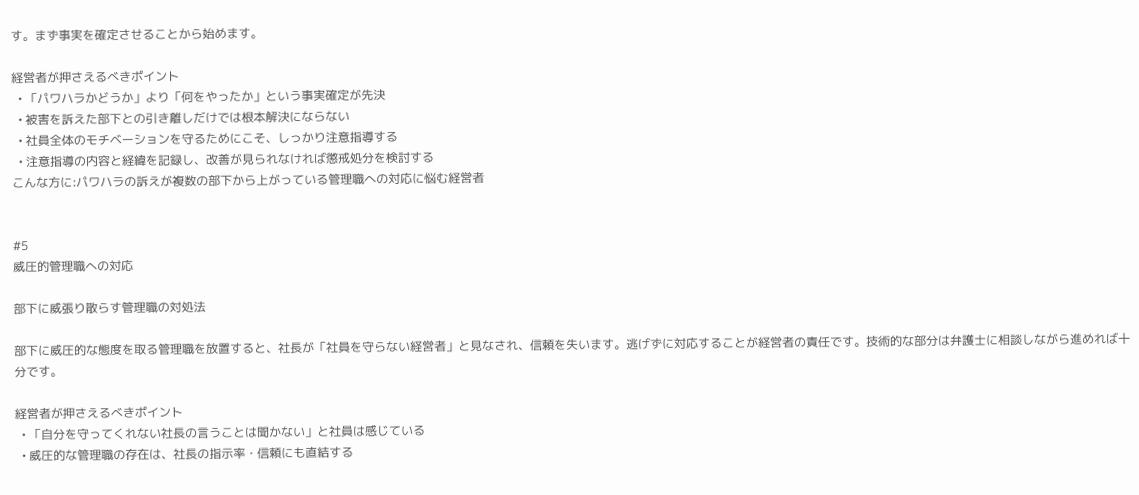す。まず事実を確定させることから始めます。

経営者が押さえるべきポイント
  • 「パワハラかどうか」より「何をやったか」という事実確定が先決
  • 被害を訴えた部下との引き離しだけでは根本解決にならない
  • 社員全体のモチベーションを守るためにこそ、しっかり注意指導する
  • 注意指導の内容と経緯を記録し、改善が見られなければ懲戒処分を検討する
こんな方に:パワハラの訴えが複数の部下から上がっている管理職への対応に悩む経営者


#5
威圧的管理職への対応

部下に威張り散らす管理職の対処法

部下に威圧的な態度を取る管理職を放置すると、社長が「社員を守らない経営者」と見なされ、信頼を失います。逃げずに対応することが経営者の責任です。技術的な部分は弁護士に相談しながら進めれば十分です。

経営者が押さえるべきポイント
  • 「自分を守ってくれない社長の言うことは聞かない」と社員は感じている
  • 威圧的な管理職の存在は、社長の指示率・信頼にも直結する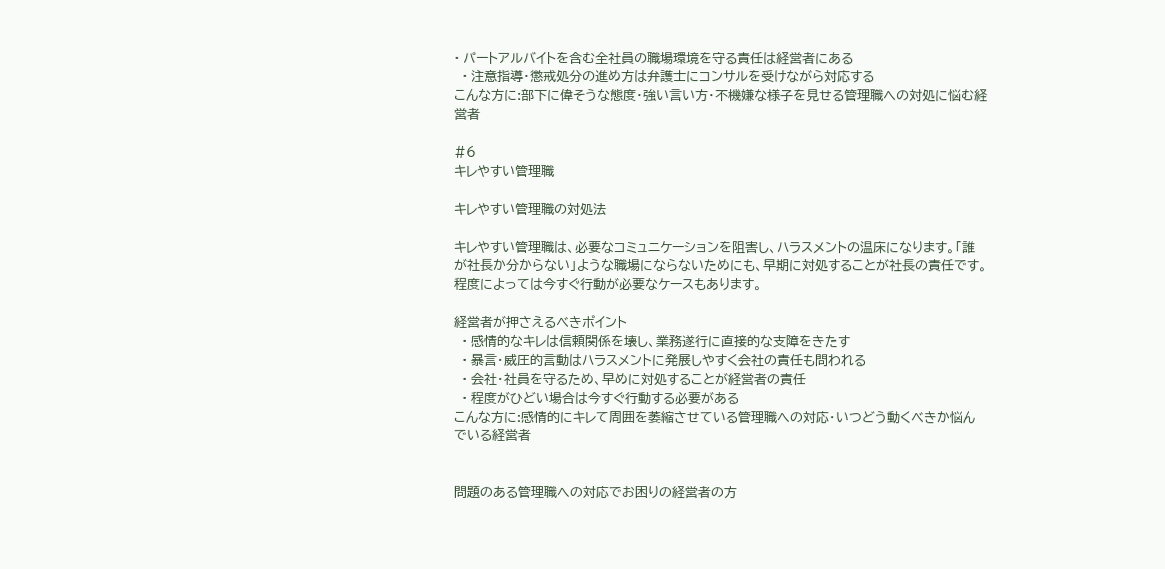• パートアルバイトを含む全社員の職場環境を守る責任は経営者にある
  • 注意指導・懲戒処分の進め方は弁護士にコンサルを受けながら対応する
こんな方に:部下に偉そうな態度・強い言い方・不機嫌な様子を見せる管理職への対処に悩む経営者

#6
キレやすい管理職

キレやすい管理職の対処法

キレやすい管理職は、必要なコミュニケーションを阻害し、ハラスメントの温床になります。「誰が社長か分からない」ような職場にならないためにも、早期に対処することが社長の責任です。程度によっては今すぐ行動が必要なケースもあります。

経営者が押さえるべきポイント
  • 感情的なキレは信頼関係を壊し、業務遂行に直接的な支障をきたす
  • 暴言・威圧的言動はハラスメントに発展しやすく会社の責任も問われる
  • 会社・社員を守るため、早めに対処することが経営者の責任
  • 程度がひどい場合は今すぐ行動する必要がある
こんな方に:感情的にキレて周囲を萎縮させている管理職への対応・いつどう動くべきか悩んでいる経営者


問題のある管理職への対応でお困りの経営者の方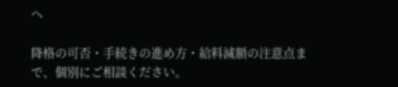へ

降格の可否・手続きの進め方・給料減額の注意点まで、個別にご相談ください。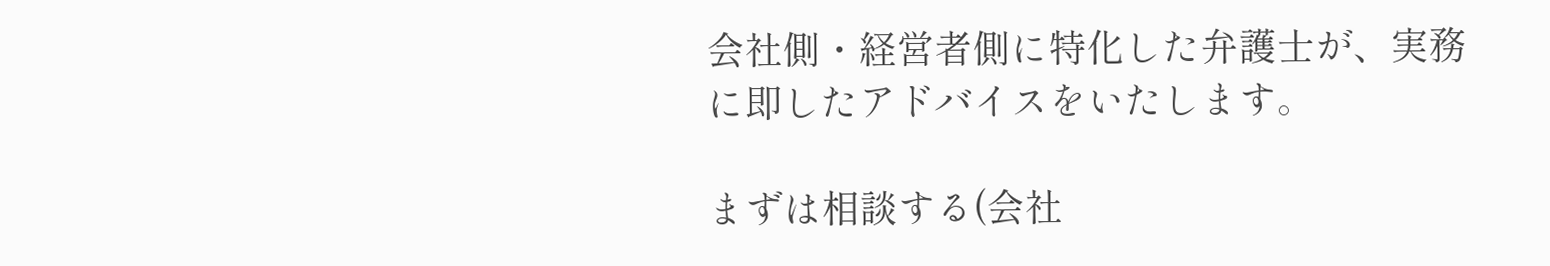会社側・経営者側に特化した弁護士が、実務に即したアドバイスをいたします。

まずは相談する(会社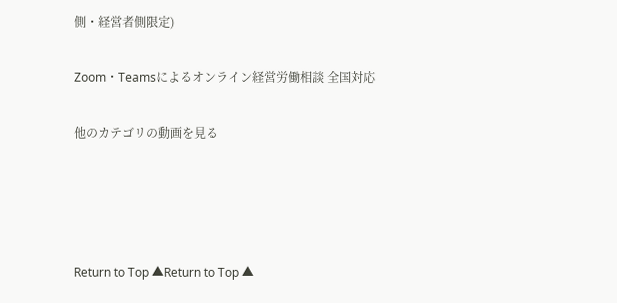側・経営者側限定)

Zoom・Teamsによるオンライン経営労働相談 全国対応

他のカテゴリの動画を見る




Return to Top ▲Return to Top ▲